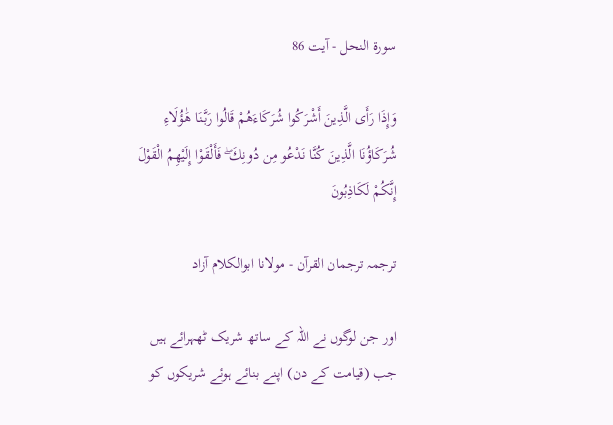سورة النحل - آیت 86

وَإِذَا رَأَى الَّذِينَ أَشْرَكُوا شُرَكَاءَهُمْ قَالُوا رَبَّنَا هَٰؤُلَاءِ شُرَكَاؤُنَا الَّذِينَ كُنَّا نَدْعُو مِن دُونِكَ ۖ فَأَلْقَوْا إِلَيْهِمُ الْقَوْلَ إِنَّكُمْ لَكَاذِبُونَ

ترجمہ ترجمان القرآن - مولانا ابوالکلام آزاد

اور جن لوگوں نے اللہ کے ساتھ شریک ٹھہرائے ہیں جب (قیامت کے دن) اپنے بنائے ہوئے شریکوں کو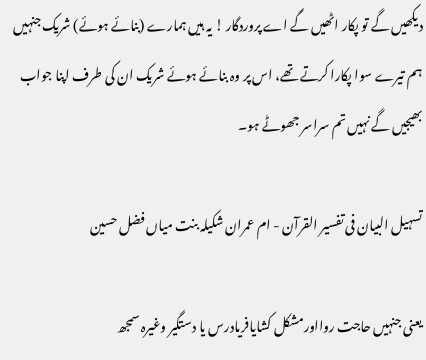دیکھیں گے تو پکار اٹھیں گے اے پروردگار ! یہ ہیں ہمارے (بنائے ہوئے) شریک جنہیں ہم تیرے سوا پکارا کرتے تھے، اس پر وہ بنائے ہوئے شریک ان کی طرف اپنا جواب بھیجیں گے نہیں تم سراسر جھوٹے ہو۔

تسہیل البیان فی تفسیر القرآن - ام عمران شکیلہ بنت میاں فضل حسین

یعنی جنہیں حاجت روااورمشکل کشایافریادرس یا دستگیر وغیرہ سمجھ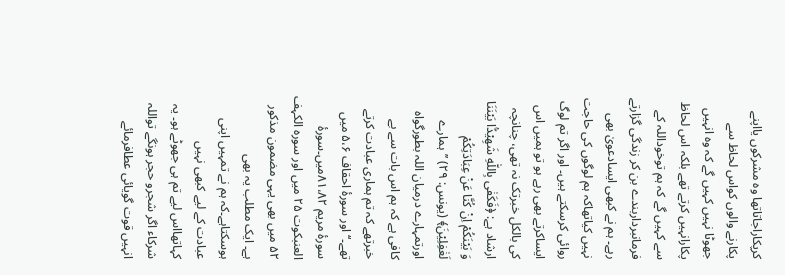کرپکاراجاتاتھا وہ مشرکوں یااپنے پکارنے والوں کواس لحاظ سے جھوٹا نہیں کہیں گے کہ وہ انہیں پکارانہیں کرتے تھے بلکہ اس لحاظ سے کہیں گے کہ ہم توخوداللہ کے فرمانبرداربندے بن کر زندگی گزارتے رہے۔ ہم نے کبھی ایسادعویٰ بھی نہیں کیاتھاکہ ہم لوگوں کی حاجت روائی کرسکتے ہیں۔ اور اگر تم لوگ ایساکرتے بھی رہے ہو تو ہمیں اس کی بالکل خبرتک نہ تھی، چنانچہ ارشاد ہے: ﴿فَكَفٰى بِاللّٰهِ شَهِيْدًۢا بَيْنَنَا وَ بَيْنَكُمْ اِنْ كُنَّا عَنْ عِبَادَتِكُمْ لَغٰفِلِيْنَ﴾ (یونس: ۲۹) ’’ہمارے اورتمہارے درمیان اللہ بطورگواہ کافی ہے کہ ہم اس بات سے بے خبرتھے کہ تم ہماری عبادت کرتے تھے۔‘‘ اور سورۂ احقاف ۵،۶ میں سورۂ مریم ۸۱،۸۲میں۔سورۂ العنبکوت ۲۵ میں اور سورہ الکہف ۵۲ میں بھی یہی مضمون مذکور ہے۔ ایک مطلب یہ بھی ہوسکتاہے۔کہ ہم نے تمہیں اپنی عبادت کے لیے کبھی نہیں کہاتھااس لیے تم ہی جھوٹے ہو۔ یہ شرکاء اگر شجرو حجر ہونگے تواللہ انہیں قوت گویائی عطافرمائے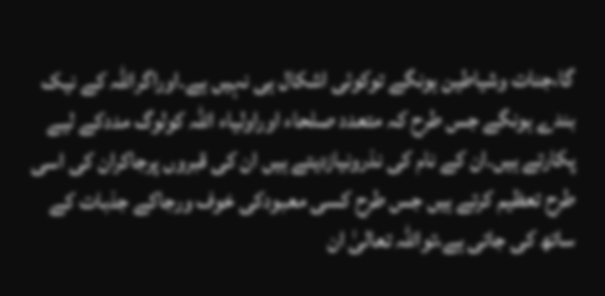گا،جنات وشیاطین ہونگے توکوئی اشکال ہی نہیں ہے۔اوراگراللہ کے نیک بندے ہونگے جس طرح کہ متعدد صلحاء اوراولیاء اللہ کولوگ مددکے لیے پکارتے ہیں۔ان کے نام کی نذرونیازدیتے ہیں ان کی قبروں پرجاکران کی اسی طرح تعظیم کرتے ہیں جس طرح کسی معبودکی خوف ورجاکے جذبات کے ساتھ کی جاتی ہے،تواللہ تعالیٰ ان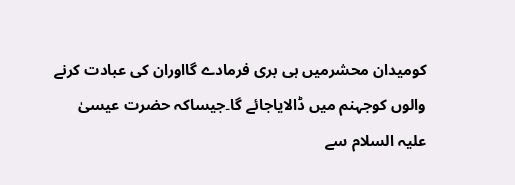کومیدان محشرمیں ہی بری فرمادے گااوران کی عبادت کرنے والوں کوجہنم میں ڈالایاجائے گا۔جیساکہ حضرت عیسیٰ علیہ السلام سے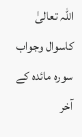اللہ تعالیٰ کاسوال وجواب سورہ مائدہ کے آخر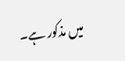میں مذکور ہے۔